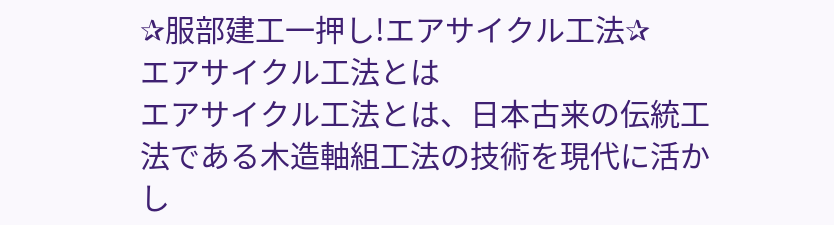✰服部建工一押し!エアサイクル工法✰
エアサイクル工法とは
エアサイクル工法とは、日本古来の伝統工法である木造軸組工法の技術を現代に活かし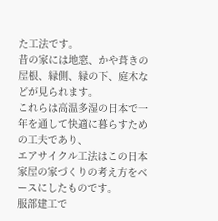た工法です。
昔の家には地窓、かや葺きの屋根、縁側、縁の下、庭木などが見られます。
これらは高温多湿の日本で一年を通して快適に暮らすための工夫であり、
エアサイクル工法はこの日本家屋の家づくりの考え方をベースにしたものです。
服部建工で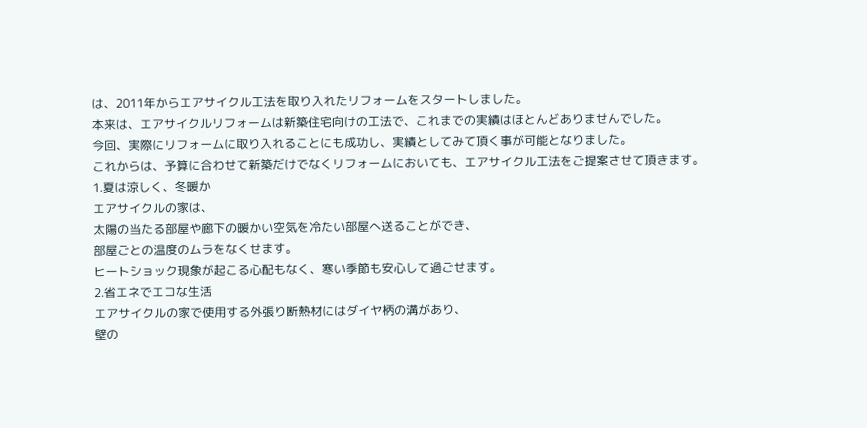は、2011年からエアサイクル工法を取り入れたリフォームをスタートしました。
本来は、エアサイクルリフォームは新築住宅向けの工法で、これまでの実績はほとんどありませんでした。
今回、実際にリフォームに取り入れることにも成功し、実績としてみて頂く事が可能となりました。
これからは、予算に合わせて新築だけでなくリフォームにおいても、エアサイクル工法をご提案させて頂きます。
1.夏は涼しく、冬暖か
エアサイクルの家は、
太陽の当たる部屋や廊下の暖かい空気を冷たい部屋へ送ることができ、
部屋ごとの温度のムラをなくせます。
ヒートショック現象が起こる心配もなく、寒い季節も安心して過ごせます。
2.省エネでエコな生活
エアサイクルの家で使用する外張り断熱材にはダイヤ柄の溝があり、
壁の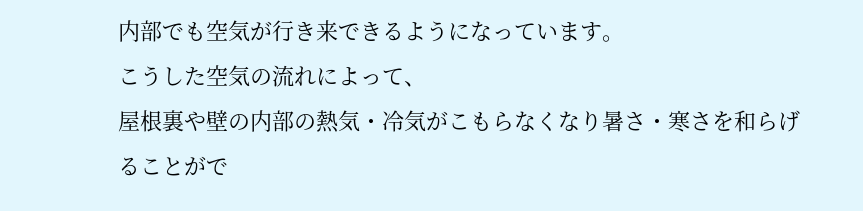内部でも空気が行き来できるようになっています。
こうした空気の流れによって、
屋根裏や壁の内部の熱気・冷気がこもらなくなり暑さ・寒さを和らげることがで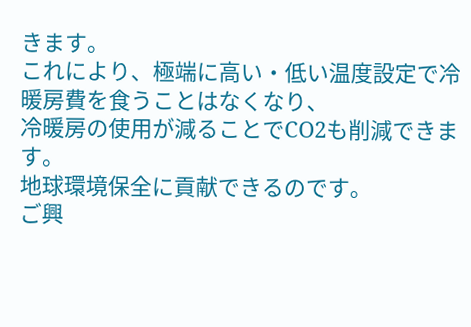きます。
これにより、極端に高い・低い温度設定で冷暖房費を食うことはなくなり、
冷暖房の使用が減ることでCO2も削減できます。
地球環境保全に貢献できるのです。
ご興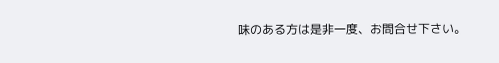味のある方は是非一度、お問合せ下さい。